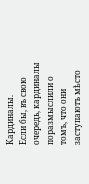Кардиналы.
Если бы, въ свою очередь, кардиналы поразмыслили о томъ, что они заступаютъ мѣсто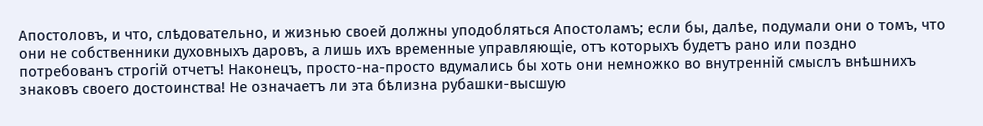Апостоловъ, и что, слѣдовательно, и жизнью своей должны уподобляться Апостоламъ; если бы, далѣе, подумали они о томъ, что они не собственники духовныхъ даровъ, а лишь ихъ временные управляющіе, отъ которыхъ будетъ рано или поздно потребованъ строгій отчетъ! Наконецъ, просто-на-просто вдумались бы хоть они немножко во внутренній смыслъ внѣшнихъ знаковъ своего достоинства! Не означаетъ ли эта бѣлизна рубашки-высшую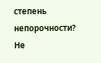степень непорочности? Не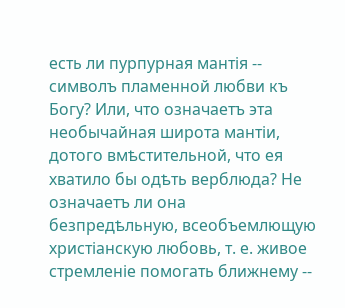есть ли пурпурная мантія -- символъ пламенной любви къ Богу? Или, что означаетъ эта необычайная широта мантіи, дотого вмѣстительной, что ея хватило бы одѣть верблюда? Не означаетъ ли она безпредѣльную, всеобъемлющую христіанскую любовь, т. е. живое стремленіе помогать ближнему --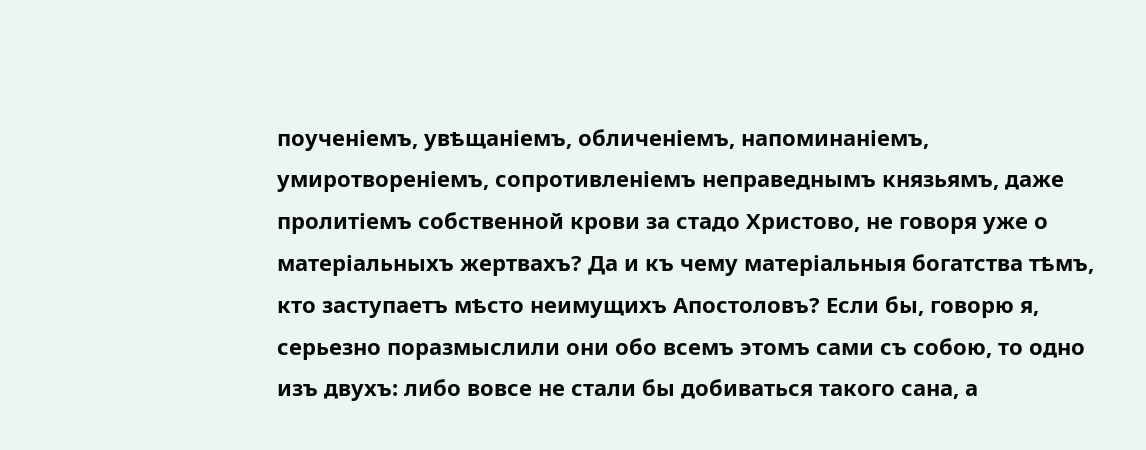поученіемъ, увѣщаніемъ, обличеніемъ, напоминаніемъ, умиротвореніемъ, сопротивленіемъ неправеднымъ князьямъ, даже пролитіемъ собственной крови за стадо Христово, не говоря уже о матеріальныхъ жертвахъ? Да и къ чему матеріальныя богатства тѣмъ, кто заступаетъ мѣсто неимущихъ Апостоловъ? Если бы, говорю я, серьезно поразмыслили они обо всемъ этомъ сами съ собою, то одно изъ двухъ: либо вовсе не стали бы добиваться такого сана, а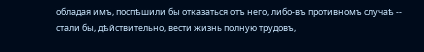обладая имъ, поспѣшили бы отказаться отъ него, либо-въ противномъ случаѣ -- стали бы, дѣйствительно, вести жизнь полную трудовъ,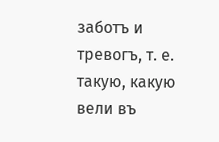заботъ и тревогъ, т. е. такую, какую вели въ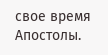свое время Апостолы.